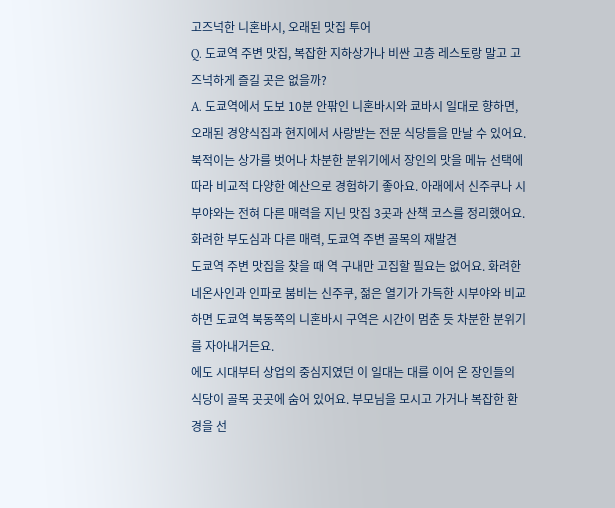고즈넉한 니혼바시, 오래된 맛집 투어
Q. 도쿄역 주변 맛집, 복잡한 지하상가나 비싼 고층 레스토랑 말고 고즈넉하게 즐길 곳은 없을까?
A. 도쿄역에서 도보 10분 안팎인 니혼바시와 쿄바시 일대로 향하면, 오래된 경양식집과 현지에서 사랑받는 전문 식당들을 만날 수 있어요. 북적이는 상가를 벗어나 차분한 분위기에서 장인의 맛을 메뉴 선택에 따라 비교적 다양한 예산으로 경험하기 좋아요. 아래에서 신주쿠나 시부야와는 전혀 다른 매력을 지닌 맛집 3곳과 산책 코스를 정리했어요.
화려한 부도심과 다른 매력, 도쿄역 주변 골목의 재발견
도쿄역 주변 맛집을 찾을 때 역 구내만 고집할 필요는 없어요. 화려한 네온사인과 인파로 붐비는 신주쿠, 젊은 열기가 가득한 시부야와 비교하면 도쿄역 북동쪽의 니혼바시 구역은 시간이 멈춘 듯 차분한 분위기를 자아내거든요.
에도 시대부터 상업의 중심지였던 이 일대는 대를 이어 온 장인들의 식당이 골목 곳곳에 숨어 있어요. 부모님을 모시고 가거나 복잡한 환경을 선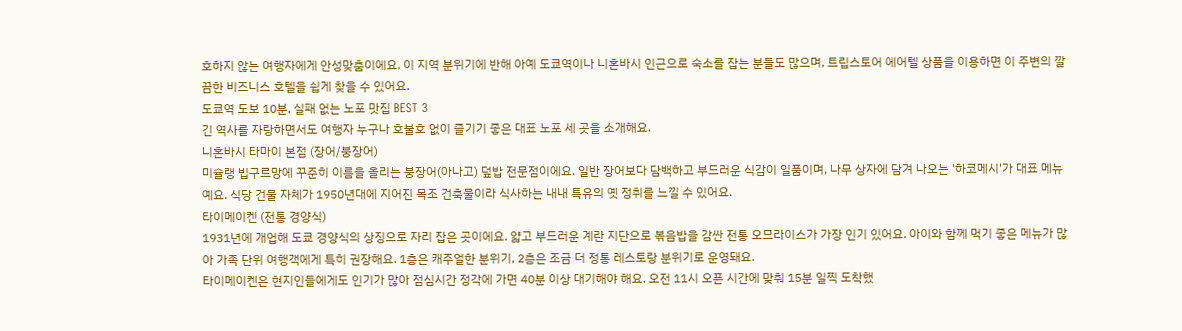호하지 않는 여행자에게 안성맞춤이에요. 이 지역 분위기에 반해 아예 도쿄역이나 니혼바시 인근으로 숙소를 잡는 분들도 많으며, 트립스토어 에어텔 상품을 이용하면 이 주변의 깔끔한 비즈니스 호텔을 쉽게 찾을 수 있어요.
도쿄역 도보 10분, 실패 없는 노포 맛집 BEST 3
긴 역사를 자랑하면서도 여행자 누구나 호불호 없이 즐기기 좋은 대표 노포 세 곳을 소개해요.
니혼바시 타마이 본점 (장어/붕장어)
미슐랭 빕구르망에 꾸준히 이름을 올리는 붕장어(아나고) 덮밥 전문점이에요. 일반 장어보다 담백하고 부드러운 식감이 일품이며, 나무 상자에 담겨 나오는 '하코메시'가 대표 메뉴예요. 식당 건물 자체가 1950년대에 지어진 목조 건축물이라 식사하는 내내 특유의 옛 정취를 느낄 수 있어요.
타이메이켄 (전통 경양식)
1931년에 개업해 도쿄 경양식의 상징으로 자리 잡은 곳이에요. 얇고 부드러운 계란 지단으로 볶음밥을 감싼 전통 오므라이스가 가장 인기 있어요. 아이와 함께 먹기 좋은 메뉴가 많아 가족 단위 여행객에게 특히 권장해요. 1층은 캐주얼한 분위기, 2층은 조금 더 정통 레스토랑 분위기로 운영돼요.
타이메이켄은 현지인들에게도 인기가 많아 점심시간 정각에 가면 40분 이상 대기해야 해요. 오전 11시 오픈 시간에 맞춰 15분 일찍 도착했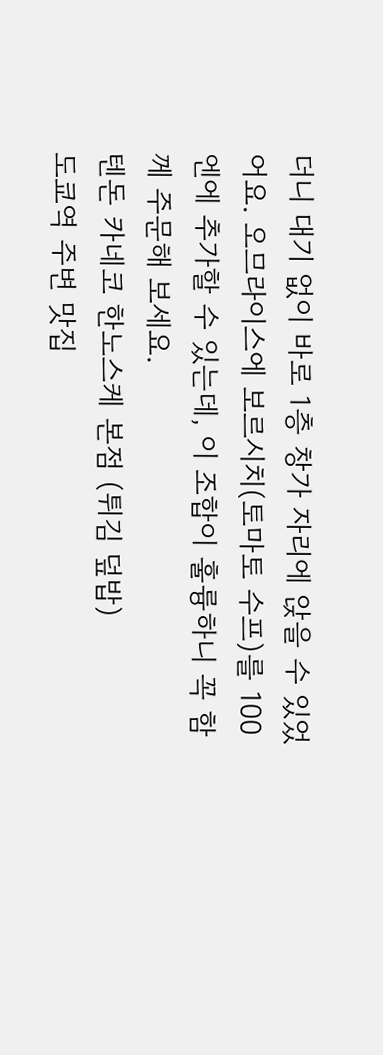더니 대기 없이 바로 1층 창가 자리에 앉을 수 있었어요. 오므라이스에 보르시치(토마토 수프)를 100엔에 추가할 수 있는데, 이 조합이 훌륭하니 꼭 함께 주문해 보세요.
텐돈 카네코 한노스케 본점 (튀김 덮밥)
도쿄역 주변 맛집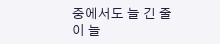중에서도 늘 긴 줄이 늘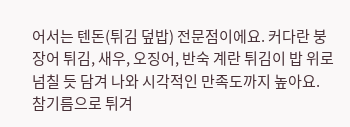어서는 텐돈(튀김 덮밥) 전문점이에요. 커다란 붕장어 튀김, 새우, 오징어, 반숙 계란 튀김이 밥 위로 넘칠 듯 담겨 나와 시각적인 만족도까지 높아요. 참기름으로 튀겨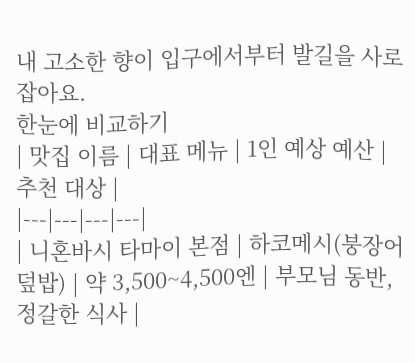내 고소한 향이 입구에서부터 발길을 사로잡아요.
한눈에 비교하기
| 맛집 이름 | 대표 메뉴 | 1인 예상 예산 | 추천 대상 |
|---|---|---|---|
| 니혼바시 타마이 본점 | 하코메시(붕장어 덮밥) | 약 3,500~4,500엔 | 부모님 동반, 정갈한 식사 |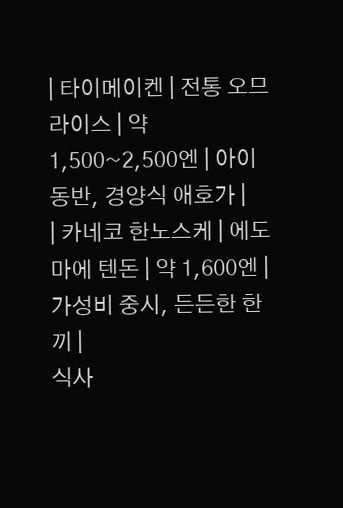| 타이메이켄 | 전통 오므라이스 | 약 1,500~2,500엔 | 아이 동반, 경양식 애호가 |
| 카네코 한노스케 | 에도마에 텐돈 | 약 1,600엔 | 가성비 중시, 든든한 한 끼 |
식사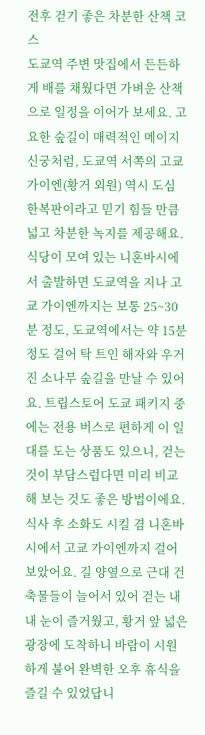전후 걷기 좋은 차분한 산책 코스
도쿄역 주변 맛집에서 든든하게 배를 채웠다면 가벼운 산책으로 일정을 이어가 보세요. 고요한 숲길이 매력적인 메이지신궁처럼, 도쿄역 서쪽의 고쿄 가이엔(황거 외원) 역시 도심 한복판이라고 믿기 힘들 만큼 넓고 차분한 녹지를 제공해요. 식당이 모여 있는 니혼바시에서 출발하면 도쿄역을 지나 고쿄 가이엔까지는 보통 25~30분 정도, 도쿄역에서는 약 15분 정도 걸어 탁 트인 해자와 우거진 소나무 숲길을 만날 수 있어요. 트립스토어 도쿄 패키지 중에는 전용 버스로 편하게 이 일대를 도는 상품도 있으니, 걷는 것이 부담스럽다면 미리 비교해 보는 것도 좋은 방법이에요.
식사 후 소화도 시킬 겸 니혼바시에서 고쿄 가이엔까지 걸어보았어요. 길 양옆으로 근대 건축물들이 늘어서 있어 걷는 내내 눈이 즐거웠고, 황거 앞 넓은 광장에 도착하니 바람이 시원하게 불어 완벽한 오후 휴식을 즐길 수 있었답니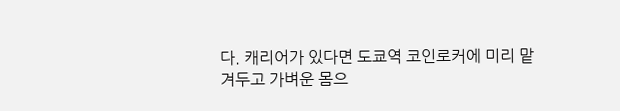다. 캐리어가 있다면 도쿄역 코인로커에 미리 맡겨두고 가벼운 몸으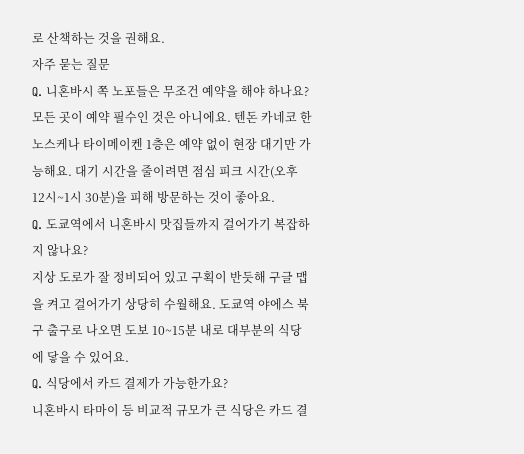로 산책하는 것을 권해요.
자주 묻는 질문
Q. 니혼바시 쪽 노포들은 무조건 예약을 해야 하나요?
모든 곳이 예약 필수인 것은 아니에요. 텐돈 카네코 한노스케나 타이메이켄 1층은 예약 없이 현장 대기만 가능해요. 대기 시간을 줄이려면 점심 피크 시간(오후 12시~1시 30분)을 피해 방문하는 것이 좋아요.
Q. 도쿄역에서 니혼바시 맛집들까지 걸어가기 복잡하지 않나요?
지상 도로가 잘 정비되어 있고 구획이 반듯해 구글 맵을 켜고 걸어가기 상당히 수월해요. 도쿄역 야에스 북구 출구로 나오면 도보 10~15분 내로 대부분의 식당에 닿을 수 있어요.
Q. 식당에서 카드 결제가 가능한가요?
니혼바시 타마이 등 비교적 규모가 큰 식당은 카드 결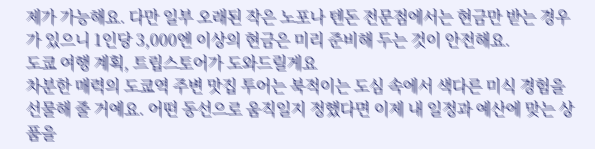제가 가능해요. 다만 일부 오래된 작은 노포나 텐돈 전문점에서는 현금만 받는 경우가 있으니 1인당 3,000엔 이상의 현금은 미리 준비해 두는 것이 안전해요.
도쿄 여행 계획, 트립스토어가 도와드릴게요
차분한 매력의 도쿄역 주변 맛집 투어는 북적이는 도심 속에서 색다른 미식 경험을 선물해 줄 거예요. 어떤 동선으로 움직일지 정했다면 이제 내 일정과 예산에 맞는 상품을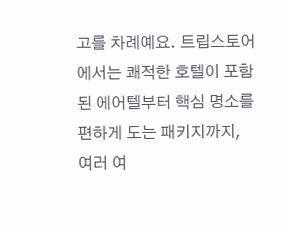고를 차례예요. 트립스토어에서는 쾌적한 호텔이 포함된 에어텔부터 핵심 명소를 편하게 도는 패키지까지, 여러 여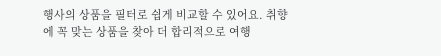행사의 상품을 필터로 쉽게 비교할 수 있어요. 취향에 꼭 맞는 상품을 찾아 더 합리적으로 여행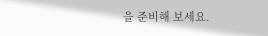을 준비해 보세요.